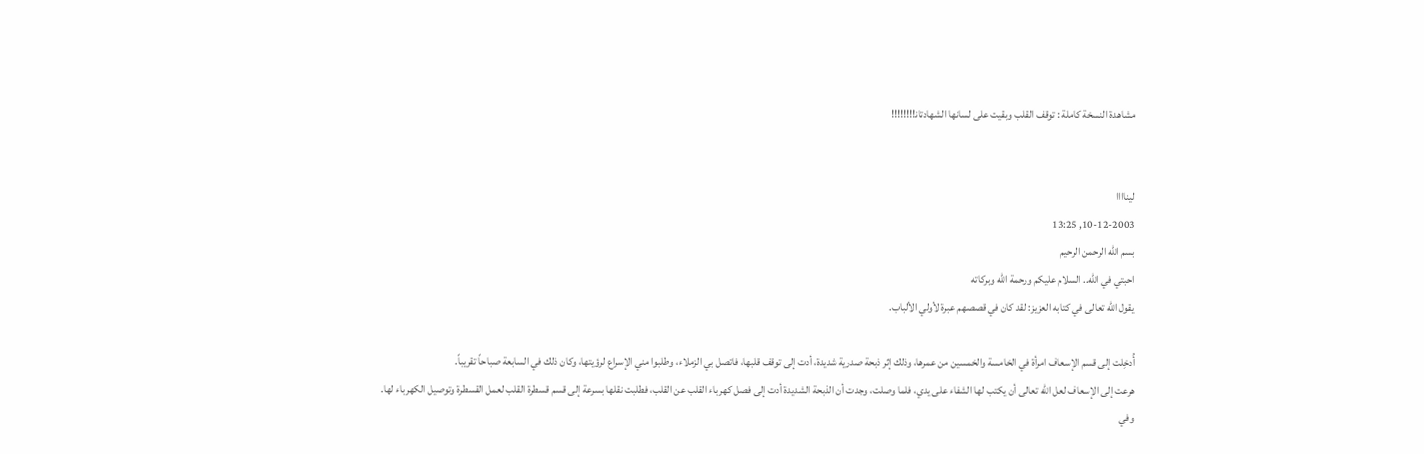مشاهدة النسخة كاملة : توقف القلب وبقيت على لسانها الشهادتان‍‍‍!!!!!!!!


ليناااا
10-12-2003, 13:25
بسم الله الرحمن الرحيم
احبتي في الله.. السلام عليكم ورحمة الله وبركاته
يقول الله تعالى في كتابه العزيز: لقد كان في قصصهم عبرة لأولي الألباب.

أُدخِلت إلى قسم الإسعاف امرأة في الخامسة والخمسين من عمرها، وذلك إثر ذبحة صدرية شديدة، أدت إلى توقف قلبها، فاتصل بي الزملاء، وطلبوا مني الإسراع لرؤيتها، وكان ذلك في السابعة صباحاً تقريباً.
هرعت إلى الإسعاف لعل الله تعالى أن يكتب لها الشفاء على يدي، فلما وصلت، وجدت أن الذبحة الشديدة أدت إلى فصل كهرباء القلب عن القلب، فطلبت نقلها بسرعة إلى قسم قسطرة القلب لعمل القسطرة وتوصيل الكهرباء لها.
وفي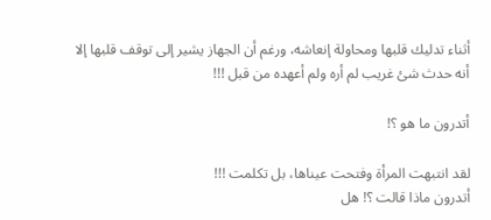أثناء تدليك قلبها ومحاولة إنعاشه، ورغم أن الجهاز يشير إلى توقف قلبها إلا أنه حدث شئ غريب لم أره ولم أعهده من قبل !!!

أتدرون ما هو ؟!

لقد انتبهت المرأة وفتحت عيناها، بل تكلمت !!!
أتدرون ماذا قالت ؟! هل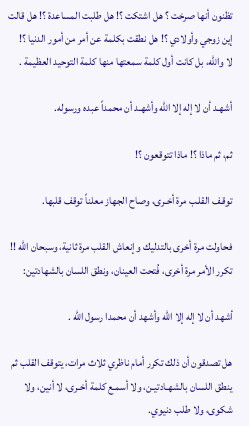تظنون أنها صرخت ؟ هل اشتكت ؟! هل طلبت المساعدة ؟! هل قالت إين زوجي وأولادي ؟! هل نطقت بكلمة عن أمر من أمور الدنيا ؟!
لا والله، بل كانت أول كلمة سمعتها منها كلمة التوحيد العظيمة .

أشهـد أن لا إله إلا الله وأشهـد أن محمداً عبده ورسوله.

ثم، ثم ماذا ؟! ماذا تتوقعون ؟!

توقـف القلـب مرة أخـرى، وصاح الجهاز معلناً توقف قلبها.

فحاولت مرة أخرى بالتدليك وإنعاش القلب مرة ثانية، وسبحان الله !! تكرر الأمر مرة أخرى، فُتحت العينان، ونطق اللسان بالشهادتين:

أشهد أن لا إله إلا الله وأشهد أن محمدا رسول الله .

هل تصدقون أن ذلك تكرر أمام ناظري ثلاث مرات، يتوقف القلب ثم ينطق اللسان بالشهـادتيـن، ولا أسمـع كلمة أخـرى، لا أنين، ولا شكوى، ولا طلب دنيوي.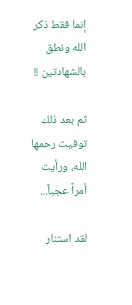إنما فقط ذكر الله ونطق بالشهادتين !!

ثم بعد ذلك توفيت رحمها الله، ورأيت أمراً عجباً...

لقد استنار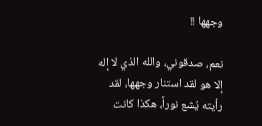وجهها !!

نعم، صدقوني، والله الذي لا إله إلا هو لقد استنار وجهها، لقد رأيته يُشع نوراً، هكذا كانت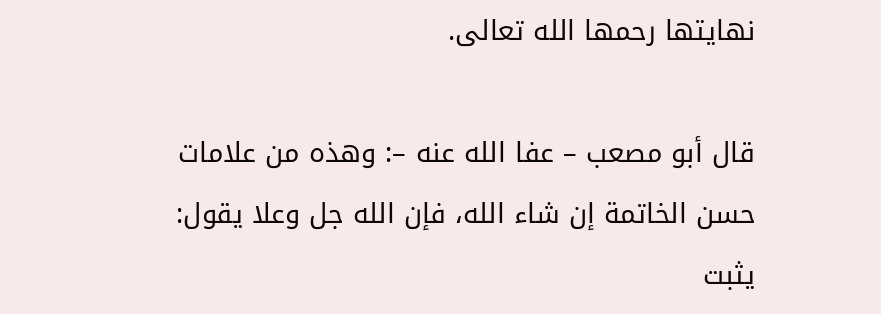نهايتها رحمها الله تعالى.

قال أبو مصعب – عفا الله عنه –: وهذه من علامات حسن الخاتمة إن شاء الله، فإن الله جل وعلا يقول: يثبت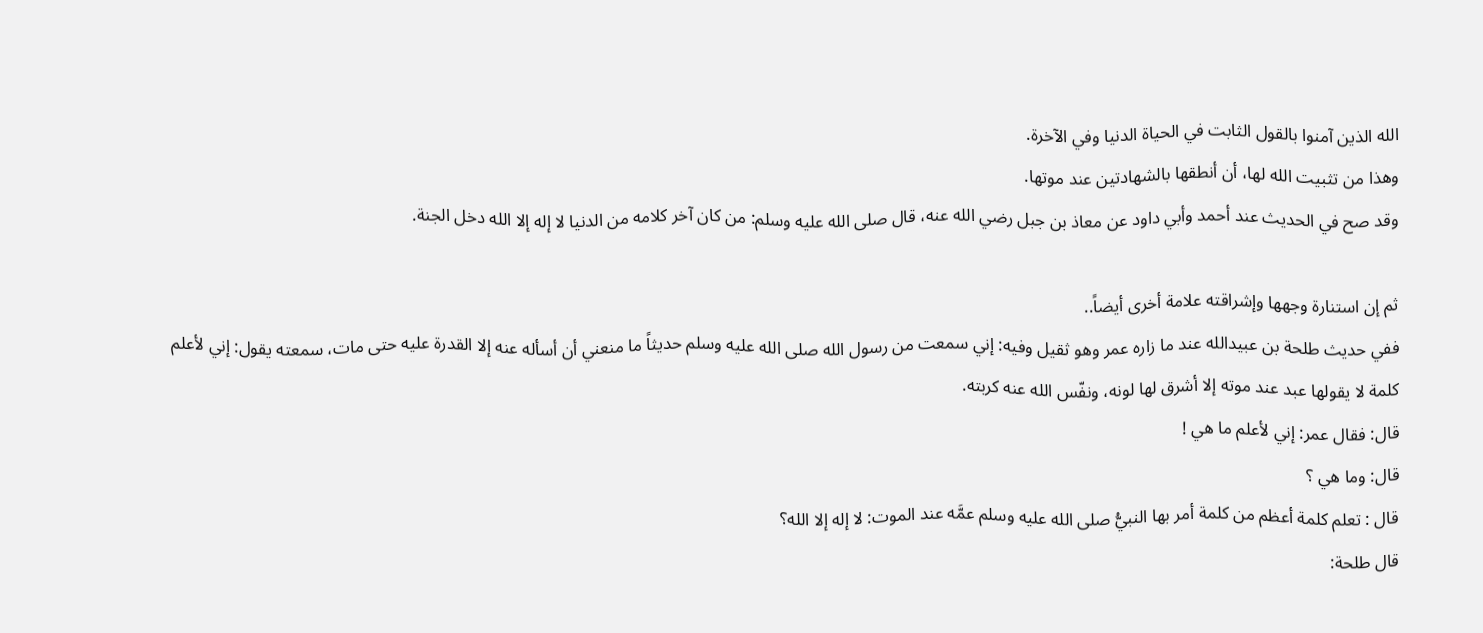الله الذين آمنوا بالقول الثابت في الحياة الدنيا وفي الآخرة.
وهذا من تثبيت الله لها، أن أنطقها بالشهادتين عند موتها.
وقد صح في الحديث عند أحمد وأبي داود عن معاذ بن جبل رضي الله عنه، قال صلى الله عليه وسلم: من كان آخر كلامه من الدنيا لا إله إلا الله دخل الجنة.

ثم إن استنارة وجهها وإشراقته علامة أخرى أيضاً..
ففي حديث طلحة بن عبيدالله عند ما زاره عمر وهو ثقيل وفيه: إني سمعت من رسول الله صلى الله عليه وسلم حديثاً ما منعني أن أسأله عنه إلا القدرة عليه حتى مات، سمعته يقول: إني لأعلم كلمة لا يقولها عبد عند موته إلا أشرق لها لونه، ونفّس الله عنه كربته.
قال: فقال عمر: إني لأعلم ما هي !
قال: وما هي ؟
قال : تعلم كلمة أعظم من كلمة أمر بها النبيُّ صلى الله عليه وسلم عمَّه عند الموت: لا إله إلا الله؟
قال طلحة: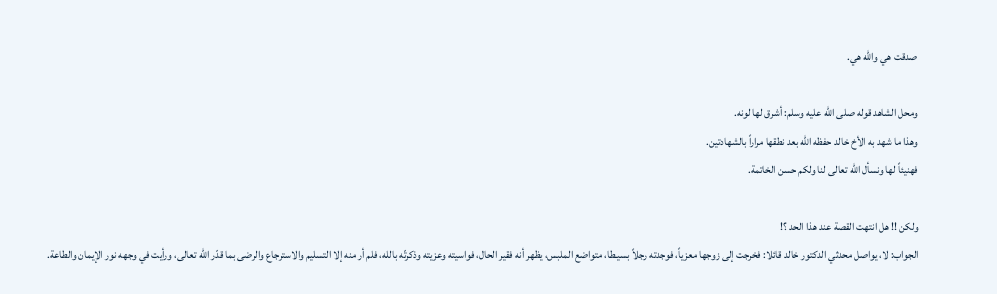صدقت هي والله هي.

ومحل الشاهد قوله صلى الله عليه وسلم: أشرق لها لونه.
وهذا ما شهد به الأخ خالد حفظه الله بعد نطقها مراراً بالشهادتين.
فهنيئاً لها ونسأل الله تعالى لنا ولكم حسن الخاتمة.

ولكن !! هل انتهت القصة عند هذا الحد ؟!
الجواب: لا، يواصل محدثي الدكتور خالد قائلا: فخرجت إلى زوجها معزياً، فوجدته رجلاً بسيـطا، متواضع الملبس، يظهر أنه فقير الحال، فواسيته وعزيته وذكرتّه بالله، فلم أر منه إلا التسليم والاسترجاع والرضى بما قدّر الله تعالى، ورأيت في وجهه نور الإيمان والطاعة.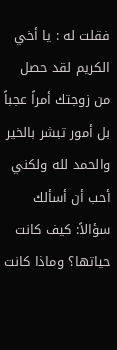فقلت له : يا أخي الكريم لقد حصل من زوجتك أمراً عجباً بل أمور تبشر بالخير والحمد لله ولكني أحب أن أسألك سؤالاً: كيف كانت حياتها؟ وماذا كانت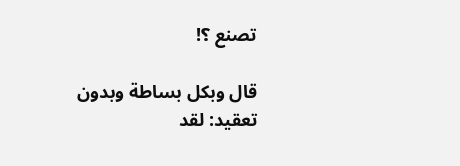تصنع ؟!

قال وبكل بساطة وبدون تعقيد: لقد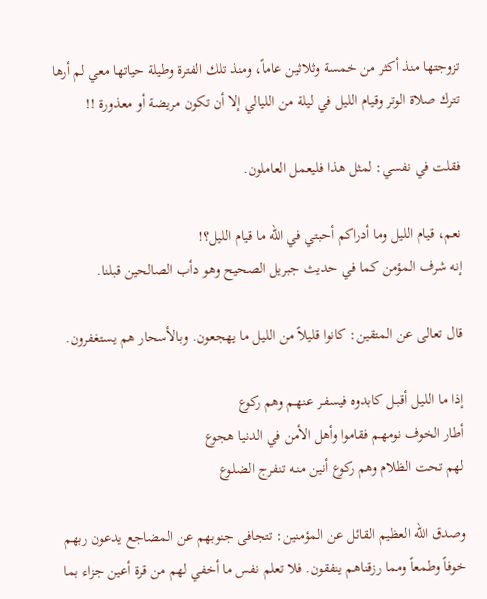تزوجتها منذ أكثر من خمسة وثلاثين عاماً، ومنذ تلك الفترة وطيلة حياتها معي لم أرها تترك صلاة الوتر وقيام الليل في ليلة من الليالي إلا أن تكون مريضة أو معذورة !!

فقلت في نفسي: لمثل هذا فليعمل العاملون.

نعم، قيام الليل وما أدراكم أحبتي في الله ما قيام الليل؟!
إنه شرف المؤمن كما في حديث جبريل الصحيح وهو دأب الصالحين قبلنا.

قال تعالى عن المتقين: كانوا قليلاً من الليل ما يهجعون. وبالأسحار هم يستغفرون.

إذا ما الليـل أقبـل كابدوه فيسفـر عنهـم وهم ركوع
أطار الخوف نومهـم فقاموا وأهل الأمن في الدنيا هجوع
لهم تحت الظلام وهم ركوع أنين منـه تنفرج الضلـوع

وصدق الله العظيم القائل عن المؤمنين: تتجافى جنوبهم عن المضاجع يدعون ربهم خوفاً وطمعاً ومما رزقناهم ينفقون. فلا تعلم نفس ما أخفي لهم من قرة أعين جزاء بما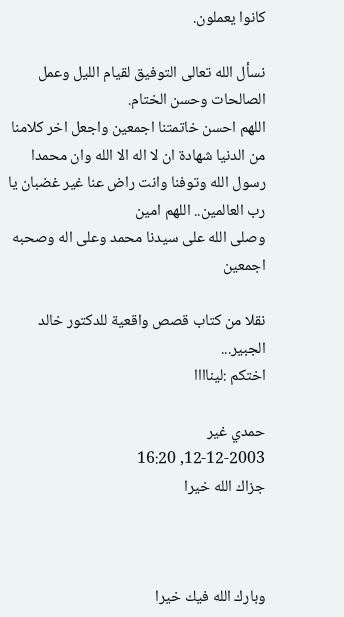كانوا يعملون.

نسأل الله تعالى التوفيق لقيام الليل وعمل الصالحات وحسن الختام.
اللهم احسن خاتمتنا اجمعين واجعل اخر كلامنا من الدنيا شهادة ان لا اله الا الله وان محمدا رسول الله وتوفنا وانت راض عنا غير غضبان يا رب العالمين.. اللهم امين
وصلى الله على سيدنا محمد وعلى اله وصحبه اجمعين

نقلا من كتاب قصص واقعية للدكتور خالد الجبير...
اختكم :ليناااا

حمدي غير
12-12-2003, 16:20
جزاك الله خيرا



وبارك الله فيك خيرا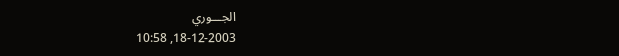الجـــوري
18-12-2003, 10:58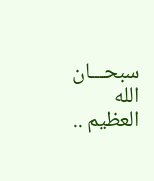سبحـــان الله العظيم ..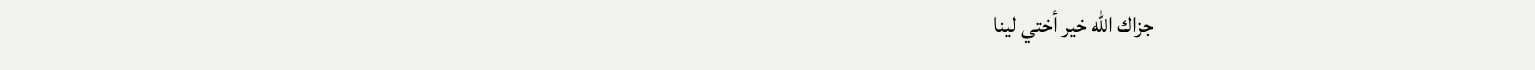جزاك الله خير أختي لينا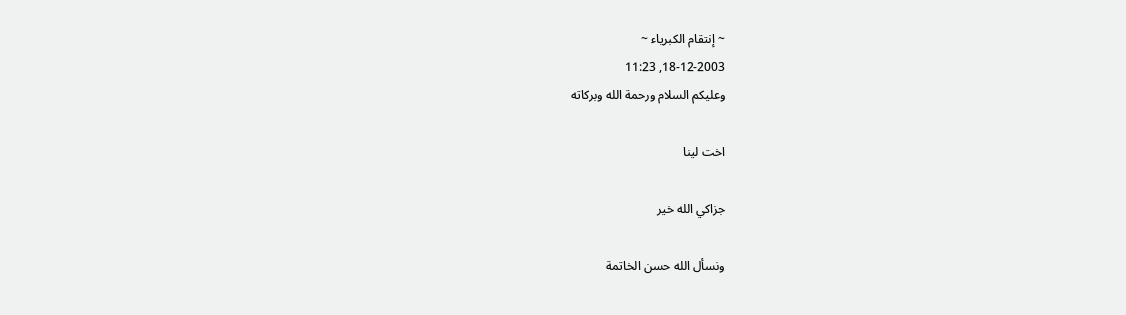~ إنتقام الكبرياء ~
18-12-2003, 11:23
وعليكم السلام ورحمة الله وبركاته

اخت لينا

جزاكي الله خير

ونسأل الله حسن الخاتمة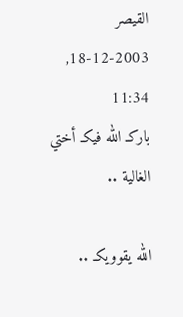القيصر
18-12-2003, 11:34
باركـ الله فيكـ أختي الغالية ..

الله يقوويكـ ..